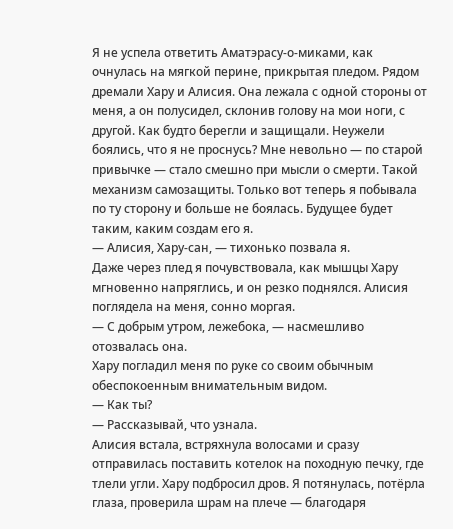Я не успела ответить Аматэрасу-о-миками, как очнулась на мягкой перине, прикрытая пледом. Рядом дремали Хару и Алисия. Она лежала с одной стороны от меня, а он полусидел, склонив голову на мои ноги, с другой. Как будто берегли и защищали. Неужели боялись, что я не проснусь? Мне невольно — по старой привычке — стало смешно при мысли о смерти. Такой механизм самозащиты. Только вот теперь я побывала по ту сторону и больше не боялась. Будущее будет таким, каким создам его я.
— Алисия, Хару-сан, — тихонько позвала я.
Даже через плед я почувствовала, как мышцы Хару мгновенно напряглись, и он резко поднялся. Алисия поглядела на меня, сонно моргая.
— С добрым утром, лежебока, — насмешливо отозвалась она.
Хару погладил меня по руке со своим обычным обеспокоенным внимательным видом.
— Как ты?
— Рассказывай, что узнала.
Алисия встала, встряхнула волосами и сразу отправилась поставить котелок на походную печку, где тлели угли. Хару подбросил дров. Я потянулась, потёрла глаза, проверила шрам на плече — благодаря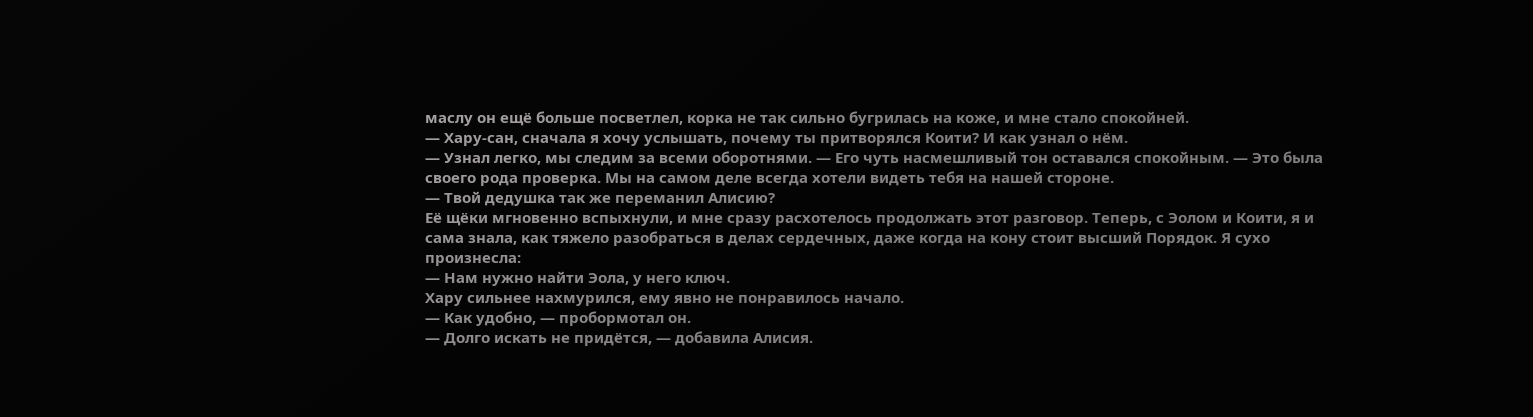маслу он ещё больше посветлел, корка не так сильно бугрилась на коже, и мне стало спокойней.
— Хару-сан, сначала я хочу услышать, почему ты притворялся Коити? И как узнал о нём.
— Узнал легко, мы следим за всеми оборотнями. — Его чуть насмешливый тон оставался спокойным. — Это была своего рода проверка. Мы на самом деле всегда хотели видеть тебя на нашей стороне.
— Твой дедушка так же переманил Алисию?
Её щёки мгновенно вспыхнули, и мне сразу расхотелось продолжать этот разговор. Теперь, с Эолом и Коити, я и сама знала, как тяжело разобраться в делах сердечных, даже когда на кону стоит высший Порядок. Я сухо произнесла:
— Нам нужно найти Эола, у него ключ.
Хару сильнее нахмурился, ему явно не понравилось начало.
— Как удобно, — пробормотал он.
— Долго искать не придётся, — добавила Алисия.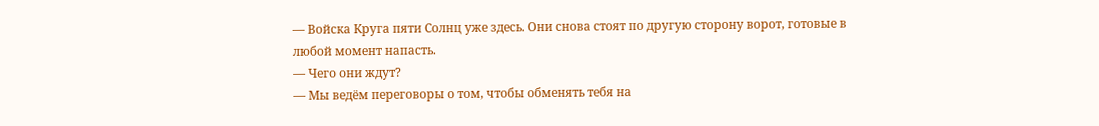— Войска Круга пяти Солнц уже здесь. Они снова стоят по другую сторону ворот, готовые в любой момент напасть.
— Чего они ждут?
— Мы ведём переговоры о том, чтобы обменять тебя на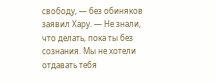свободу, — без обиняков заявил Хару. — Не знали, что делать, пока ты без сознания. Мы не хотели отдавать тебя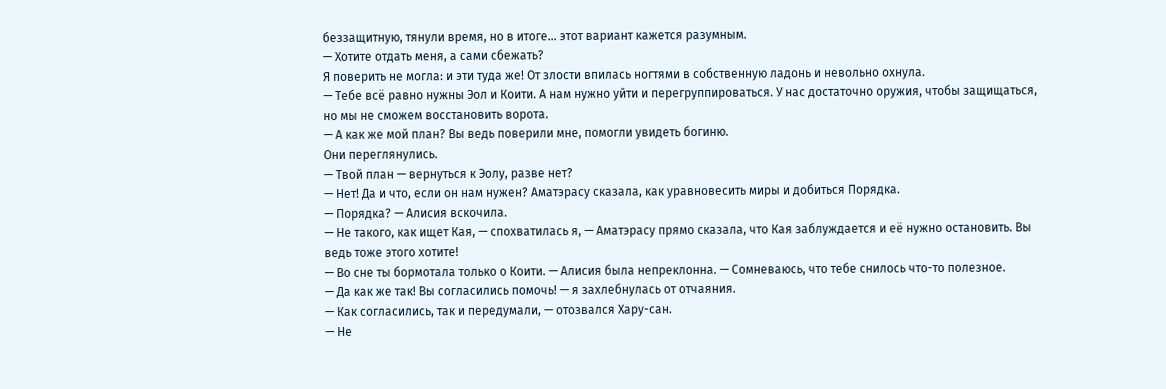беззащитную, тянули время, но в итоге… этот вариант кажется разумным.
— Хотите отдать меня, а сами сбежать?
Я поверить не могла: и эти туда же! От злости впилась ногтями в собственную ладонь и невольно охнула.
— Тебе всё равно нужны Эол и Коити. А нам нужно уйти и перегруппироваться. У нас достаточно оружия, чтобы защищаться, но мы не сможем восстановить ворота.
— А как же мой план? Вы ведь поверили мне, помогли увидеть богиню.
Они переглянулись.
— Твой план — вернуться к Эолу, разве нет?
— Нет! Да и что, если он нам нужен? Аматэрасу сказала, как уравновесить миры и добиться Порядка.
— Порядка? — Алисия вскочила.
— Не такого, как ищет Кая, — спохватилась я, — Аматэрасу прямо сказала, что Кая заблуждается и её нужно остановить. Вы ведь тоже этого хотите!
— Во сне ты бормотала только о Коити. — Алисия была непреклонна. — Сомневаюсь, что тебе снилось что-то полезное.
— Да как же так! Вы согласились помочь! — я захлебнулась от отчаяния.
— Как согласились, так и передумали, — отозвался Хару-сан.
— Не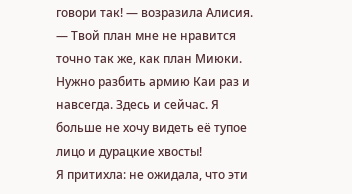говори так! — возразила Алисия. — Твой план мне не нравится точно так же, как план Миюки. Нужно разбить армию Каи раз и навсегда. Здесь и сейчас. Я больше не хочу видеть её тупое лицо и дурацкие хвосты!
Я притихла: не ожидала, что эти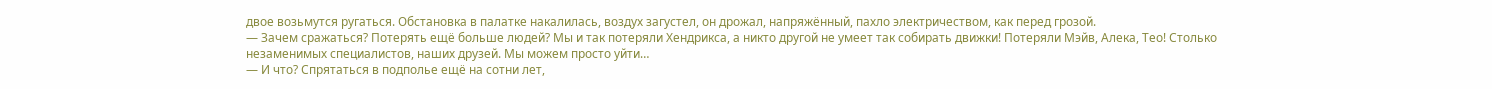двое возьмутся ругаться. Обстановка в палатке накалилась, воздух загустел, он дрожал, напряжённый, пахло электричеством, как перед грозой.
— Зачем сражаться? Потерять ещё больше людей? Мы и так потеряли Хендрикса, а никто другой не умеет так собирать движки! Потеряли Мэйв, Алека, Тео! Столько незаменимых специалистов, наших друзей. Мы можем просто уйти…
— И что? Спрятаться в подполье ещё на сотни лет,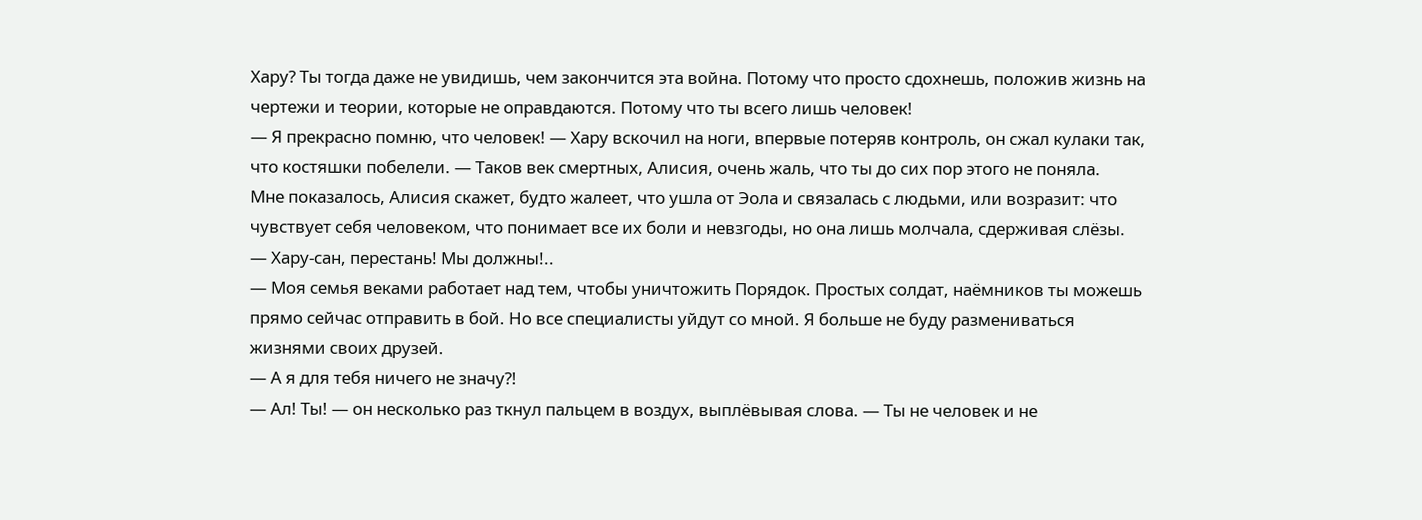Хару? Ты тогда даже не увидишь, чем закончится эта война. Потому что просто сдохнешь, положив жизнь на чертежи и теории, которые не оправдаются. Потому что ты всего лишь человек!
— Я прекрасно помню, что человек! — Хару вскочил на ноги, впервые потеряв контроль, он сжал кулаки так, что костяшки побелели. — Таков век смертных, Алисия, очень жаль, что ты до сих пор этого не поняла.
Мне показалось, Алисия скажет, будто жалеет, что ушла от Эола и связалась с людьми, или возразит: что чувствует себя человеком, что понимает все их боли и невзгоды, но она лишь молчала, сдерживая слёзы.
— Хару-сан, перестань! Мы должны!..
— Моя семья веками работает над тем, чтобы уничтожить Порядок. Простых солдат, наёмников ты можешь прямо сейчас отправить в бой. Но все специалисты уйдут со мной. Я больше не буду размениваться жизнями своих друзей.
— А я для тебя ничего не значу?!
— Ал! Ты! — он несколько раз ткнул пальцем в воздух, выплёвывая слова. — Ты не человек и не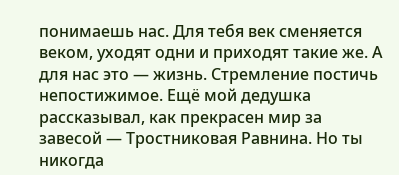понимаешь нас. Для тебя век сменяется веком, уходят одни и приходят такие же. А для нас это — жизнь. Стремление постичь непостижимое. Ещё мой дедушка рассказывал, как прекрасен мир за завесой — Тростниковая Равнина. Но ты никогда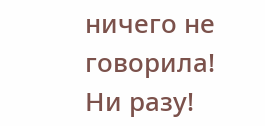ничего не говорила! Ни разу!